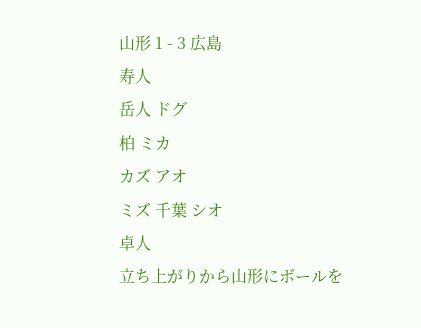山形 1 - 3 広島
寿人
岳人 ドグ
柏 ミカ
カズ アオ
ミズ 千葉 シオ
卓人
立ち上がりから山形にボールを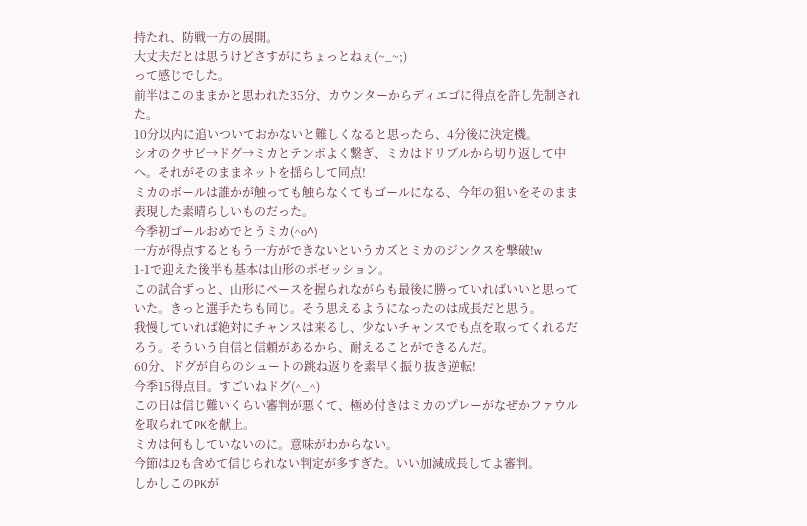持たれ、防戦一方の展開。
大丈夫だとは思うけどさすがにちょっとねぇ(~_~;)
って感じでした。
前半はこのままかと思われた35分、カウンターからディエゴに得点を許し先制された。
10分以内に追いついておかないと難しくなると思ったら、4分後に決定機。
シオのクサビ→ドグ→ミカとテンポよく繋ぎ、ミカはドリブルから切り返して中へ。それがそのままネットを揺らして同点!
ミカのボールは誰かが触っても触らなくてもゴールになる、今年の狙いをそのまま表現した素晴らしいものだった。
今季初ゴールおめでとうミカ(^o^)
一方が得点するともう一方ができないというカズとミカのジンクスを撃破!w
1-1で迎えた後半も基本は山形のポゼッション。
この試合ずっと、山形にペースを握られながらも最後に勝っていればいいと思っていた。きっと選手たちも同じ。そう思えるようになったのは成長だと思う。
我慢していれば絶対にチャンスは来るし、少ないチャンスでも点を取ってくれるだろう。そういう自信と信頼があるから、耐えることができるんだ。
60分、ドグが自らのシュートの跳ね返りを素早く振り抜き逆転!
今季15得点目。すごいねドグ(^_^)
この日は信じ難いくらい審判が悪くて、極め付きはミカのプレーがなぜかファウルを取られてPKを献上。
ミカは何もしていないのに。意味がわからない。
今節はJ2も含めて信じられない判定が多すぎた。いい加減成長してよ審判。
しかしこのPKが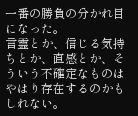一番の勝負の分かれ目になった。
言霊とか、信じる気持ちとか、直感とか、そういう不確定なものはやはり存在するのかもしれない。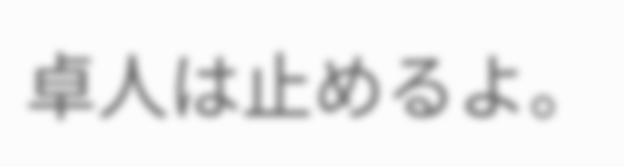卓人は止めるよ。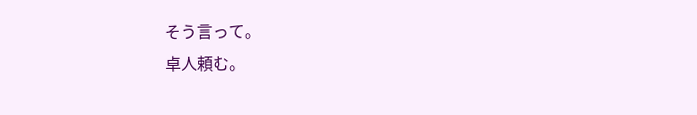そう言って。
卓人頼む。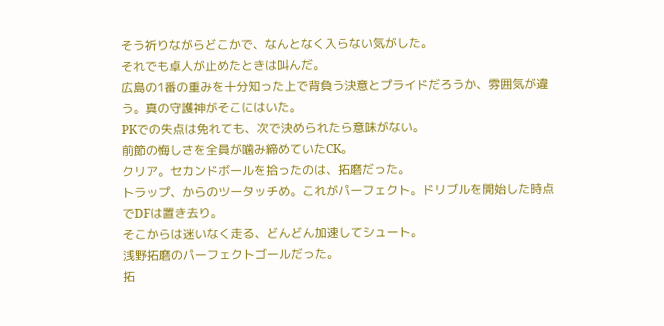そう祈りながらどこかで、なんとなく入らない気がした。
それでも卓人が止めたときは叫んだ。
広島の1番の重みを十分知った上で背負う決意とプライドだろうか、雰囲気が違う。真の守護神がそこにはいた。
PKでの失点は免れても、次で決められたら意味がない。
前節の悔しさを全員が噛み締めていたCK。
クリア。セカンドボールを拾ったのは、拓磨だった。
トラップ、からのツータッチめ。これがパーフェクト。ドリブルを開始した時点でDFは置き去り。
そこからは迷いなく走る、どんどん加速してシュート。
浅野拓磨のパーフェクトゴールだった。
拓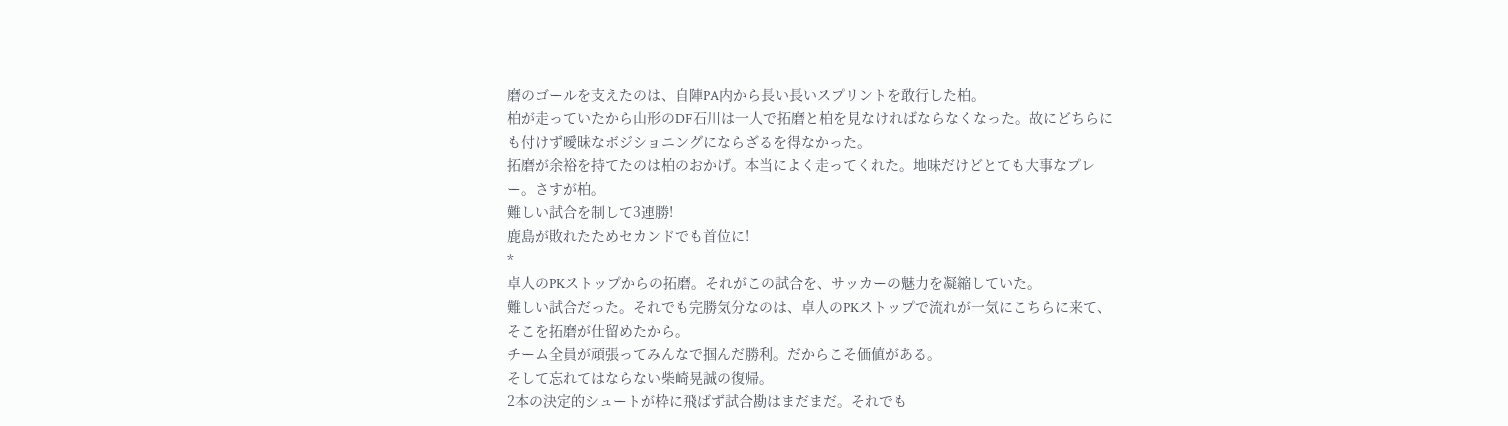磨のゴールを支えたのは、自陣PA内から長い長いスプリントを敢行した柏。
柏が走っていたから山形のDF石川は一人で拓磨と柏を見なければならなくなった。故にどちらにも付けず曖昧なボジショニングにならざるを得なかった。
拓磨が余裕を持てたのは柏のおかげ。本当によく走ってくれた。地味だけどとても大事なプレー。さすが柏。
難しい試合を制して3連勝!
鹿島が敗れたためセカンドでも首位に!
*
卓人のPKストップからの拓磨。それがこの試合を、サッカーの魅力を凝縮していた。
難しい試合だった。それでも完勝気分なのは、卓人のPKストップで流れが一気にこちらに来て、そこを拓磨が仕留めたから。
チーム全員が頑張ってみんなで掴んだ勝利。だからこそ価値がある。
そして忘れてはならない柴崎晃誠の復帰。
2本の決定的シュートが枠に飛ばず試合勘はまだまだ。それでも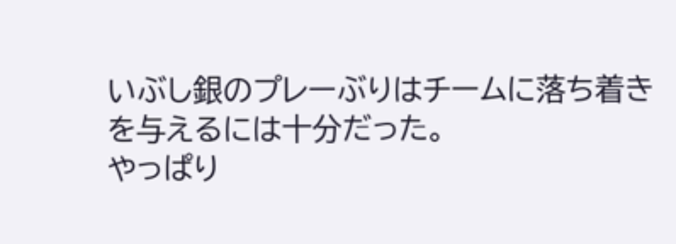いぶし銀のプレーぶりはチームに落ち着きを与えるには十分だった。
やっぱり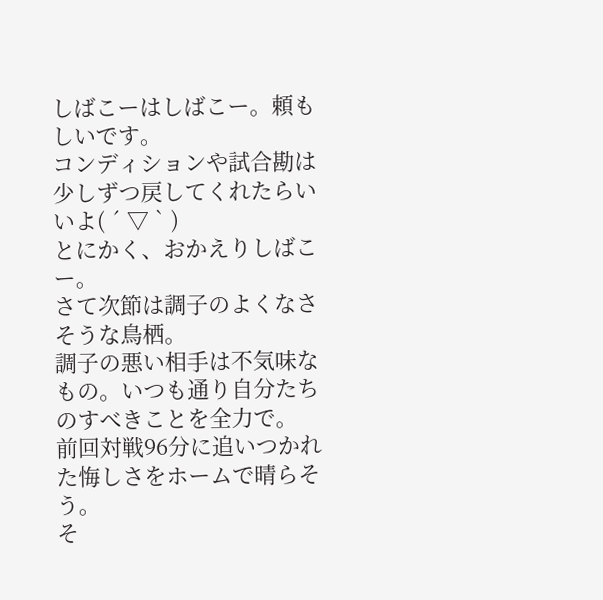しばこーはしばこー。頼もしいです。
コンディションや試合勘は少しずつ戻してくれたらいいよ( ´ ▽ ` )
とにかく、おかえりしばこー。
さて次節は調子のよくなさそうな鳥栖。
調子の悪い相手は不気味なもの。いつも通り自分たちのすべきことを全力で。
前回対戦96分に追いつかれた悔しさをホームで晴らそう。
そ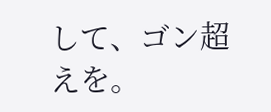して、ゴン超えを。